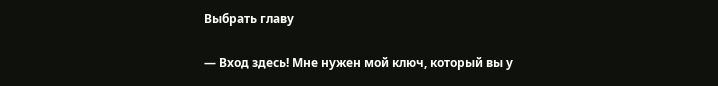Выбрать главу

— Вход здесь! Мне нужен мой ключ, который вы у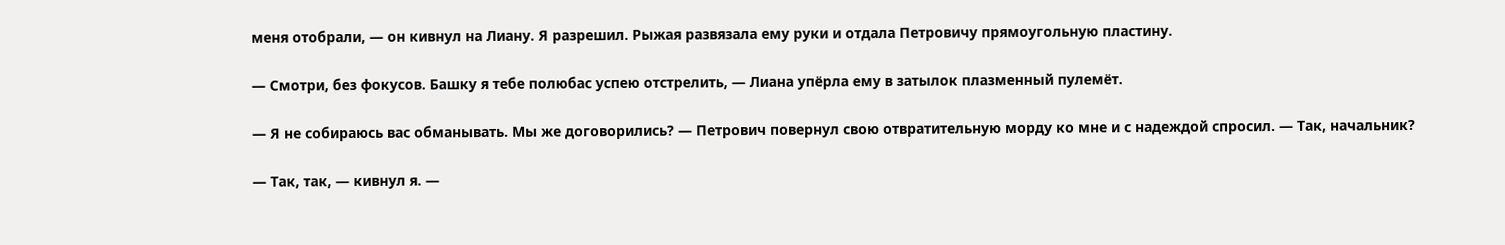меня отобрали, — он кивнул на Лиану. Я разрешил. Рыжая развязала ему руки и отдала Петровичу прямоугольную пластину.

— Смотри, без фокусов. Башку я тебе полюбас успею отстрелить, — Лиана упёрла ему в затылок плазменный пулемёт.

— Я не собираюсь вас обманывать. Мы же договорились? — Петрович повернул свою отвратительную морду ко мне и с надеждой спросил. — Так, начальник?

— Так, так, — кивнул я. —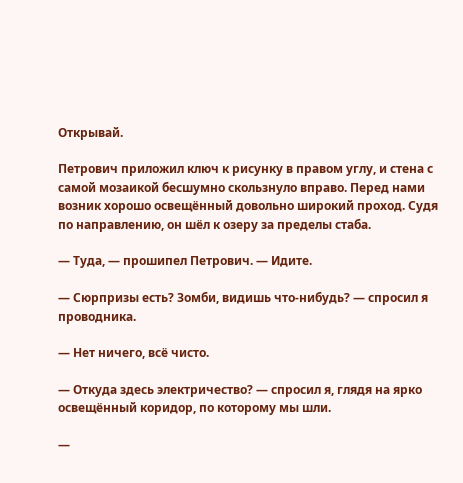Открывай.

Петрович приложил ключ к рисунку в правом углу, и стена с самой мозаикой бесшумно скользнуло вправо. Перед нами возник хорошо освещённый довольно широкий проход. Судя по направлению, он шёл к озеру за пределы стаба.

— Туда, — прошипел Петрович. — Идите.

— Сюрпризы есть? Зомби, видишь что-нибудь? — спросил я проводника.

— Нет ничего, всё чисто.

— Откуда здесь электричество? — спросил я, глядя на ярко освещённый коридор, по которому мы шли.

—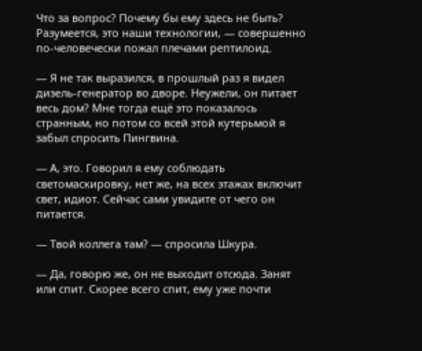Что за вопрос? Почему бы ему здесь не быть? Разумеется, это наши технологии, — совершенно по-человечески пожал плечами рептилоид.

— Я не так выразился, в прошлый раз я видел дизель-генератор во дворе. Неужели, он питает весь дом? Мне тогда ещё это показалось странным, но потом со всей этой кутерьмой я забыл спросить Пингвина.

— А, это. Говорил я ему соблюдать светомаскировку, нет же, на всех этажах включит свет, идиот. Сейчас сами увидите от чего он питается.

— Твой коллега там? — спросила Шкура.

— Да, говорю же, он не выходит отсюда. Занят или спит. Скорее всего спит, ему уже почти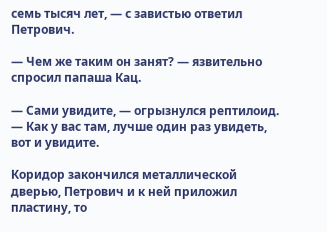семь тысяч лет, — с завистью ответил Петрович.

— Чем же таким он занят? — язвительно спросил папаша Кац.

— Сами увидите, — огрызнулся рептилоид. — Как у вас там, лучше один раз увидеть, вот и увидите.

Коридор закончился металлической дверью, Петрович и к ней приложил пластину, то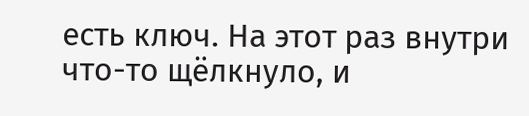есть ключ. На этот раз внутри что-то щёлкнуло, и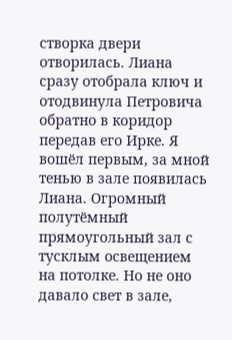створка двери отворилась. Лиана сразу отобрала ключ и отодвинула Петровича обратно в коридор передав его Ирке. Я вошёл первым, за мной тенью в зале появилась Лиана. Огромный полутёмный прямоугольный зал с тусклым освещением на потолке. Но не оно давало свет в зале,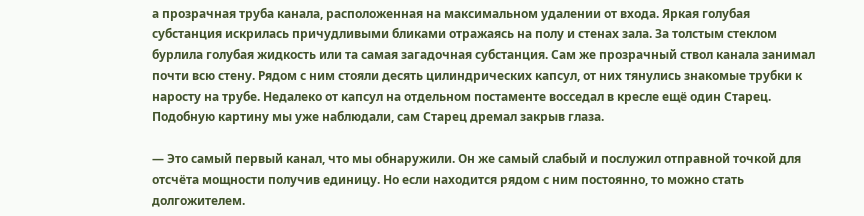а прозрачная труба канала, расположенная на максимальном удалении от входа. Яркая голубая субстанция искрилась причудливыми бликами отражаясь на полу и стенах зала. За толстым стеклом бурлила голубая жидкость или та самая загадочная субстанция. Сам же прозрачный ствол канала занимал почти всю стену. Рядом с ним стояли десять цилиндрических капсул, от них тянулись знакомые трубки к наросту на трубе. Недалеко от капсул на отдельном постаменте восседал в кресле ещё один Старец. Подобную картину мы уже наблюдали, сам Старец дремал закрыв глаза.

— Это самый первый канал, что мы обнаружили. Он же самый слабый и послужил отправной точкой для отсчёта мощности получив единицу. Но если находится рядом с ним постоянно, то можно стать долгожителем.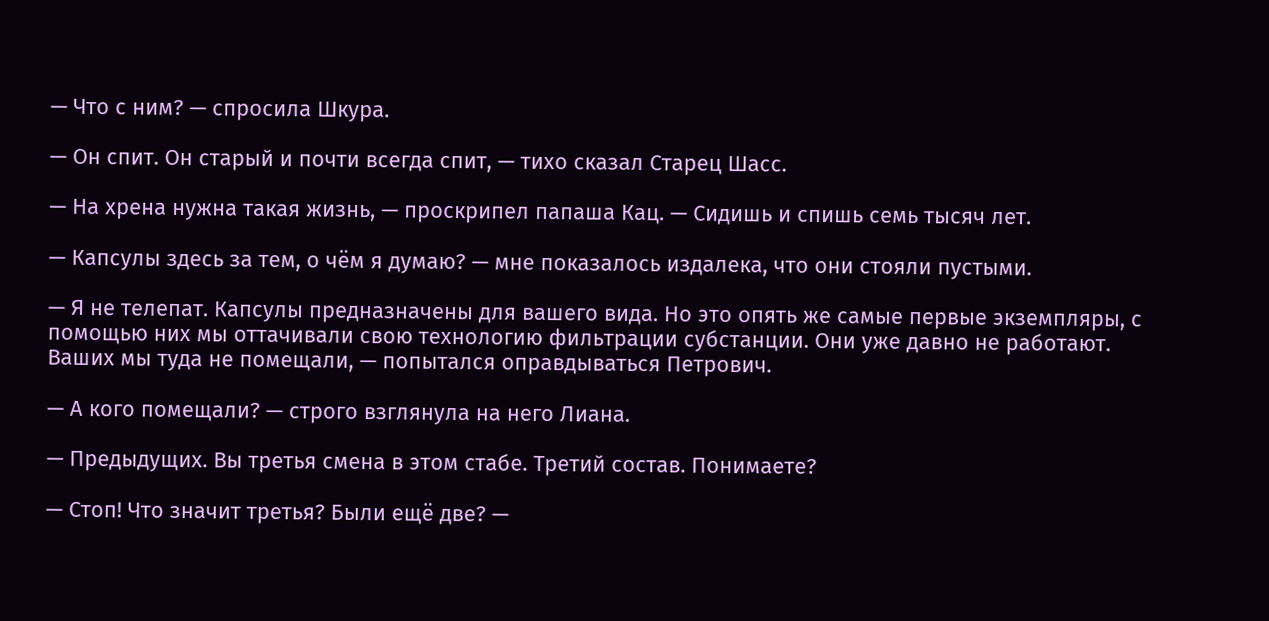— Что с ним? — спросила Шкура.

— Он спит. Он старый и почти всегда спит, — тихо сказал Старец Шасс.

— На хрена нужна такая жизнь, — проскрипел папаша Кац. — Сидишь и спишь семь тысяч лет.

— Капсулы здесь за тем, о чём я думаю? — мне показалось издалека, что они стояли пустыми.

— Я не телепат. Капсулы предназначены для вашего вида. Но это опять же самые первые экземпляры, с помощью них мы оттачивали свою технологию фильтрации субстанции. Они уже давно не работают. Ваших мы туда не помещали, — попытался оправдываться Петрович.

— А кого помещали? — строго взглянула на него Лиана.

— Предыдущих. Вы третья смена в этом стабе. Третий состав. Понимаете?

— Стоп! Что значит третья? Были ещё две? —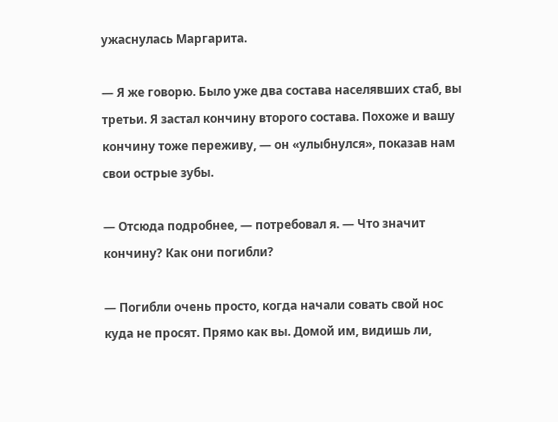ужаснулась Маргарита.

— Я же говорю. Было уже два состава населявших стаб, вы третьи. Я застал кончину второго состава. Похоже и вашу кончину тоже переживу, — он «улыбнулся», показав нам свои острые зубы.

— Отсюда подробнее, — потребовал я. — Что значит кончину? Как они погибли?

— Погибли очень просто, когда начали совать свой нос куда не просят. Прямо как вы. Домой им, видишь ли,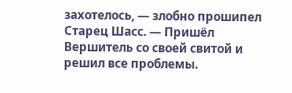захотелось, — злобно прошипел Старец Шасс. — Пришёл Вершитель со своей свитой и решил все проблемы.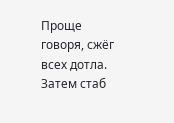Проще говоря, сжёг всех дотла. Затем стаб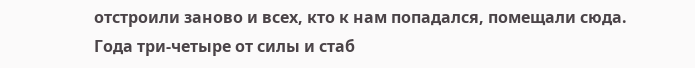отстроили заново и всех, кто к нам попадался, помещали сюда. Года три-четыре от силы и стаб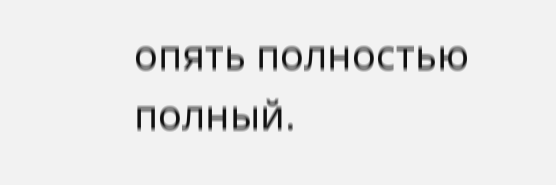опять полностью полный.